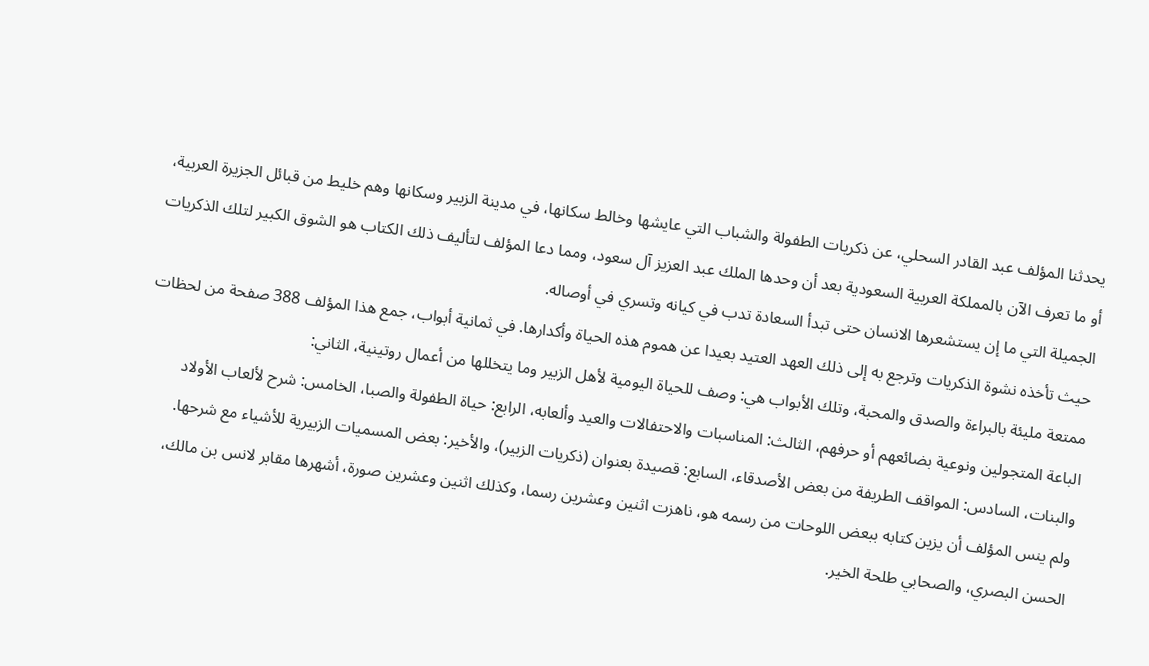يحدثنا المؤلف عبد القادر السحلي، عن ذكريات الطفولة والشباب التي عايشها وخالط سكانها، في مدينة الزبير وسكانها وهم خليط من قبائل الجزيرة العربية، أو ما تعرف الآن بالمملكة العربية السعودية بعد أن وحدها الملك عبد العزيز آل سعود، ومما دعا المؤلف لتأليف ذلك الكتاب هو الشوق الكبير لتلك الذكريات الجميلة التي ما إن يستشعرها الانسان حتى تبدأ السعادة تدب في كيانه وتسري في أوصاله.
حيث تأخذه نشوة الذكريات وترجع به إلى ذلك العهد العتيد بعيدا عن هموم هذه الحياة وأكدارها. في ثمانية أبواب، جمع هذا المؤلف 388 صفحة من لحظات ممتعة مليئة بالبراءة والصدق والمحبة، وتلك الأبواب هي: وصف للحياة اليومية لأهل الزبير وما يتخللها من أعمال روتينية، الثاني:
الباعة المتجولين ونوعية بضائعهم أو حرفهم، الثالث: المناسبات والاحتفالات والعيد وألعابه، الرابع: حياة الطفولة والصبا، الخامس: شرح لألعاب الأولاد والبنات، السادس: المواقف الطريفة من بعض الأصدقاء، السابع: قصيدة بعنوان (ذكريات الزبير)، والأخير: بعض المسميات الزبيرية للأشياء مع شرحها.
ولم ينس المؤلف أن يزين كتابه ببعض اللوحات من رسمه هو، ناهزت اثنين وعشرين رسما، وكذلك اثنين وعشرين صورة، أشهرها مقابر لانس بن مالك، الحسن البصري، والصحابي طلحة الخير.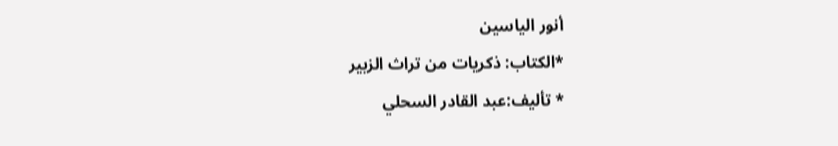أنور الياسين
*الكتاب: ذكريات من تراث الزبير
* تأليف:عبد القادر السحلي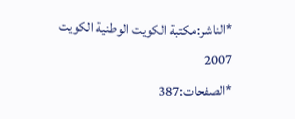*الناشر:مكتبة الكويت الوطنية الكويت 2007
*الصفحات:387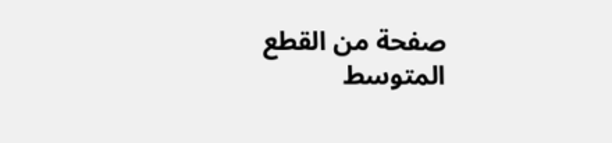صفحة من القطع المتوسط